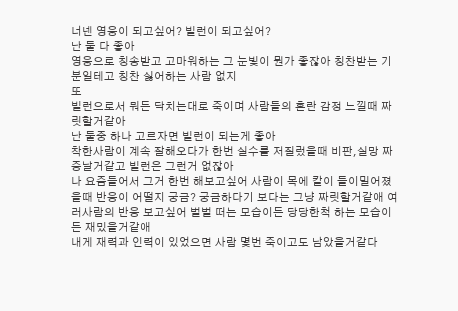너넨 영웅이 되고싶어? 빌런이 되고싶어?
난 둘 다 좋아
영웅으로 칭송받고 고마워하는 그 눈빛이 뭔가 좋잖아 칭찬받는 기분일테고 칭찬 싫어하는 사람 없지
또
빌런으로서 뭐든 닥치는대로 죽이며 사람들의 혼란 감정 느낄때 짜릿할거같아
난 둘중 하나 고르자면 빌런이 되는게 좋아
착한사람이 계속 잘해오다가 한번 실수를 저질렀을때 비판,실망 짜증날거같고 빌런은 그런거 없잖아
나 요즘들어서 그거 한번 해보고싶어 사람이 목에 칼이 들이밀어졌을때 반응이 어떨지 궁금? 궁금하다기 보다는 그냥 짜릿할거같애 여러사람의 반응 보고싶어 벌벌 떠는 모습이든 당당한척 하는 모습이든 재밌을거같애
내게 재력과 인력이 있었으면 사람 몇번 죽이고도 남았을거같다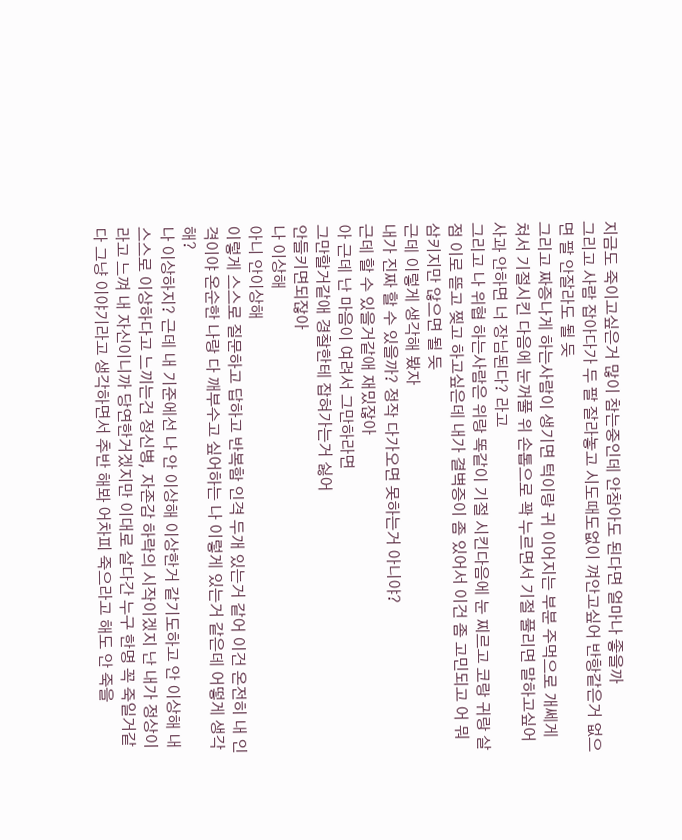지금도 죽이고싶은거 많이 참는중인데 안참아도 된다면 얼마나 좋을까
그리고 사람 잡아다가 두 팔 잘라놓고 시도때도없이 껴안고싶어 반항같은거 없으면 팔 안잘라도 될 듯
그리고 짜증나게 하는사람이 생기면 턱이랑 귀 이어지는 부분 주먹으로 개쎄게 쳐서 기절시킨 다음에 눈꺼풀 위 손톱으로 꽉 누르면서 기절 풀리면 말하고싶어 사과 안하면 너 장님된다? 라고
그리고 나 위협 하는사람은 위랑 똑같이 기절 시킨다음에 눈 찌르고 코랑 귀랑 살점 이로 뜯고 찢고 하고싶은데 내가 결벽증이 좀 있어서 이건 좀 고민되고 어 뭐 삼키지만 않으면 될 듯
근데 이렇게 생각해 봤자
내가 진짜 할 수 있을까? 정작 다가오면 못하는거 아니야?
근데 할 수 있을거같애 재밌잖아
아 근데 난 마음이 여려서 그만하라면
그만할거같애 경찰한테 잡혀가는거 싫어
안들키면되잖아
나 이상해
아니 안이상해
이렇게 스스로 질문하고 답하고 반복함 인격 두개 있는거 같어 이건 온전히 내 인격이야 온순한 나랑 다 깨부수고 싶어하는 나 이렇게 있는거 같은데 어떻게 생각해?
나 이상하지? 근데 내 기준에선 나 안 이상해 이상한거 같기도하고 안 이상해 내 스스로 이상하다고 느끼는건 정신병, 자존감 하락의 시작이겠지 난 내가 정상이라고 느껴 내 자신이니까 당연한거겠지만 이대로 살다간 누구 한명 꼭 죽일거같다 그냥 이야기라고 생각하면서 추반 해봐 어차피 죽으라고 해도 안 죽을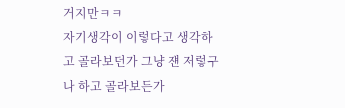거지만ㅋㅋ
자기생각이 이렇다고 생각하고 골라보던가 그냥 쟨 저렇구나 하고 골라보든가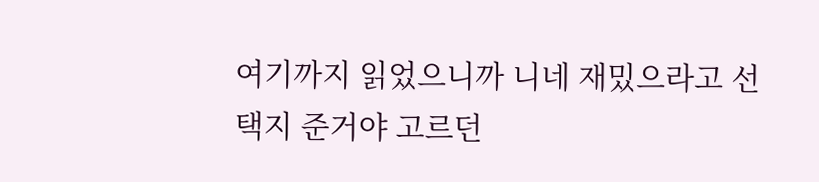여기까지 읽었으니까 니네 재밌으라고 선택지 준거야 고르던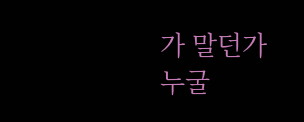가 말던가
누굴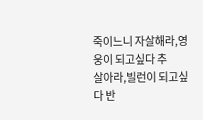죽이느니 자살해라,영웅이 되고싶다 추
살아라,빌런이 되고싶다 반